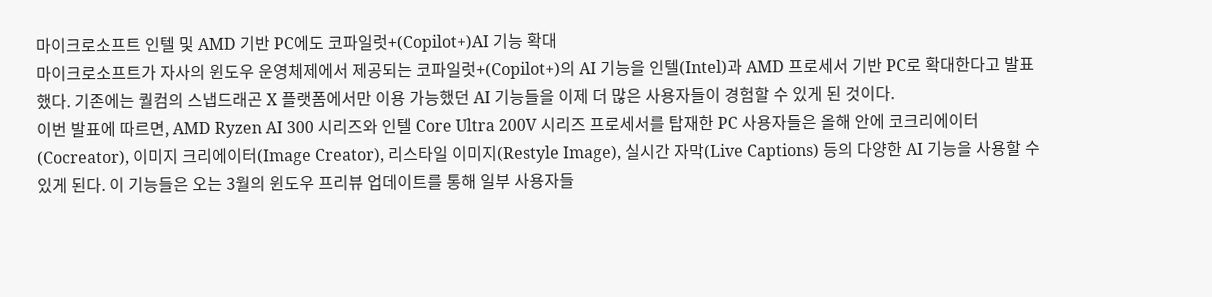마이크로소프트 인텔 및 AMD 기반 PC에도 코파일럿+(Copilot+)AI 기능 확대
마이크로소프트가 자사의 윈도우 운영체제에서 제공되는 코파일럿+(Copilot+)의 AI 기능을 인텔(Intel)과 AMD 프로세서 기반 PC로 확대한다고 발표했다. 기존에는 퀄컴의 스냅드래곤 X 플랫폼에서만 이용 가능했던 AI 기능들을 이제 더 많은 사용자들이 경험할 수 있게 된 것이다.
이번 발표에 따르면, AMD Ryzen AI 300 시리즈와 인텔 Core Ultra 200V 시리즈 프로세서를 탑재한 PC 사용자들은 올해 안에 코크리에이터(Cocreator), 이미지 크리에이터(Image Creator), 리스타일 이미지(Restyle Image), 실시간 자막(Live Captions) 등의 다양한 AI 기능을 사용할 수 있게 된다. 이 기능들은 오는 3월의 윈도우 프리뷰 업데이트를 통해 일부 사용자들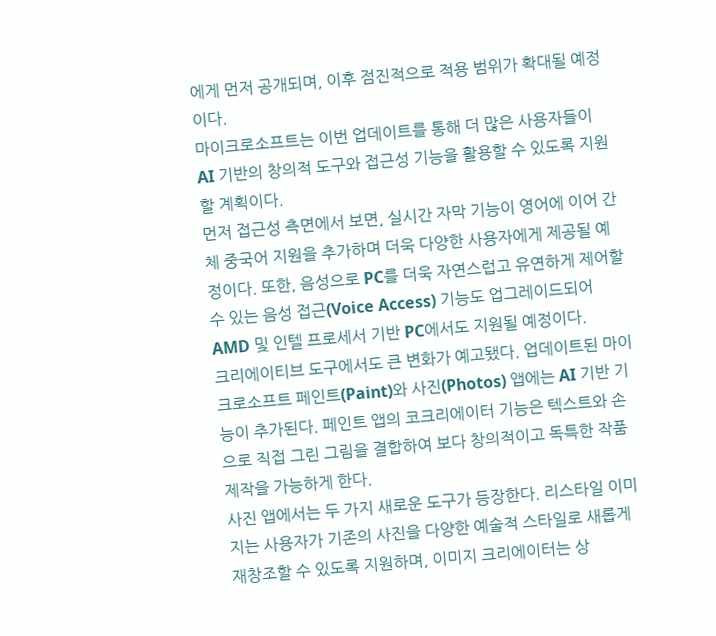에게 먼저 공개되며, 이후 점진적으로 적용 범위가 확대될 예정이다.
마이크로소프트는 이번 업데이트를 통해 더 많은 사용자들이 AI 기반의 창의적 도구와 접근성 기능을 활용할 수 있도록 지원할 계획이다.
먼저 접근성 측면에서 보면, 실시간 자막 기능이 영어에 이어 간체 중국어 지원을 추가하며 더욱 다양한 사용자에게 제공될 예정이다. 또한, 음성으로 PC를 더욱 자연스럽고 유연하게 제어할 수 있는 음성 접근(Voice Access) 기능도 업그레이드되어 AMD 및 인텔 프로세서 기반 PC에서도 지원될 예정이다.
크리에이티브 도구에서도 큰 변화가 예고됐다. 업데이트된 마이크로소프트 페인트(Paint)와 사진(Photos) 앱에는 AI 기반 기능이 추가된다. 페인트 앱의 코크리에이터 기능은 텍스트와 손으로 직접 그린 그림을 결합하여 보다 창의적이고 독특한 작품 제작을 가능하게 한다.
사진 앱에서는 두 가지 새로운 도구가 등장한다. 리스타일 이미지는 사용자가 기존의 사진을 다양한 예술적 스타일로 새롭게 재창조할 수 있도록 지원하며, 이미지 크리에이터는 상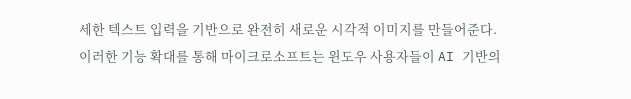세한 텍스트 입력을 기반으로 완전히 새로운 시각적 이미지를 만들어준다.
이러한 기능 확대를 통해 마이크로소프트는 윈도우 사용자들이 AI 기반의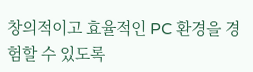창의적이고 효율적인 PC 환경을 경험할 수 있도록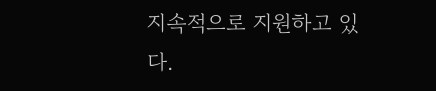지속적으로 지원하고 있다.